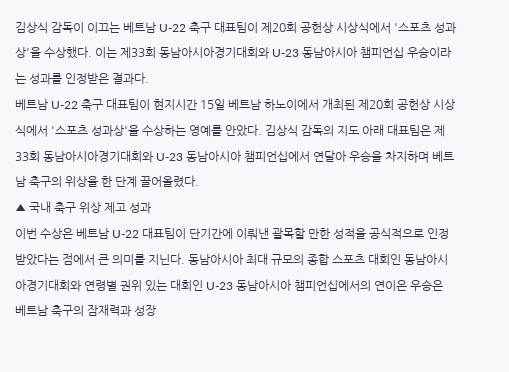김상식 감독이 이끄는 베트남 U-22 축구 대표팀이 제20회 공헌상 시상식에서 '스포츠 성과상'을 수상했다. 이는 제33회 동남아시아경기대회와 U-23 동남아시아 챔피언십 우승이라는 성과를 인정받은 결과다.
베트남 U-22 축구 대표팀이 현지시간 15일 베트남 하노이에서 개최된 제20회 공헌상 시상식에서 '스포츠 성과상'을 수상하는 영예를 안았다. 김상식 감독의 지도 아래 대표팀은 제33회 동남아시아경기대회와 U-23 동남아시아 챔피언십에서 연달아 우승을 차지하며 베트남 축구의 위상을 한 단계 끌어올렸다.
▲ 국내 축구 위상 제고 성과
이번 수상은 베트남 U-22 대표팀이 단기간에 이뤄낸 괄목할 만한 성적을 공식적으로 인정받았다는 점에서 큰 의미를 지닌다. 동남아시아 최대 규모의 종합 스포츠 대회인 동남아시아경기대회와 연령별 권위 있는 대회인 U-23 동남아시아 챔피언십에서의 연이은 우승은 베트남 축구의 잠재력과 성장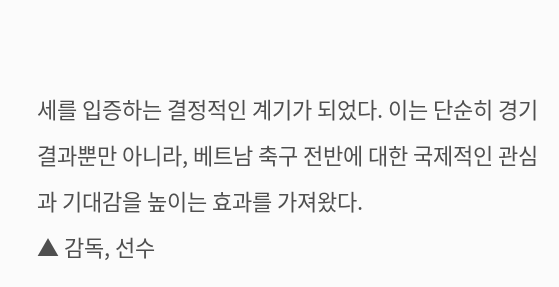세를 입증하는 결정적인 계기가 되었다. 이는 단순히 경기 결과뿐만 아니라, 베트남 축구 전반에 대한 국제적인 관심과 기대감을 높이는 효과를 가져왔다.
▲ 감독, 선수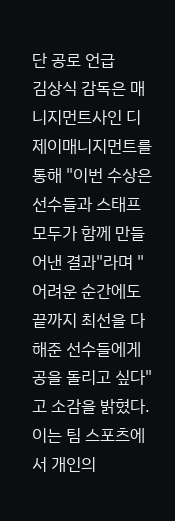단 공로 언급
김상식 감독은 매니지먼트사인 디제이매니지먼트를 통해 "이번 수상은 선수들과 스태프 모두가 함께 만들어낸 결과"라며 "어려운 순간에도 끝까지 최선을 다해준 선수들에게 공을 돌리고 싶다"고 소감을 밝혔다. 이는 팀 스포츠에서 개인의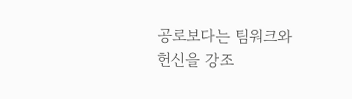공로보다는 팀워크와 헌신을 강조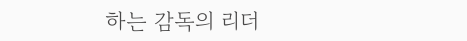하는 감독의 리더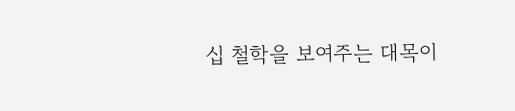십 철학을 보여주는 대목이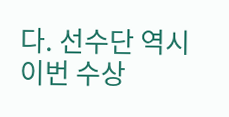다. 선수단 역시 이번 수상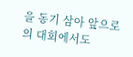을 동기 삼아 앞으로의 대회에서도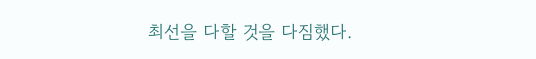최선을 다할 것을 다짐했다.